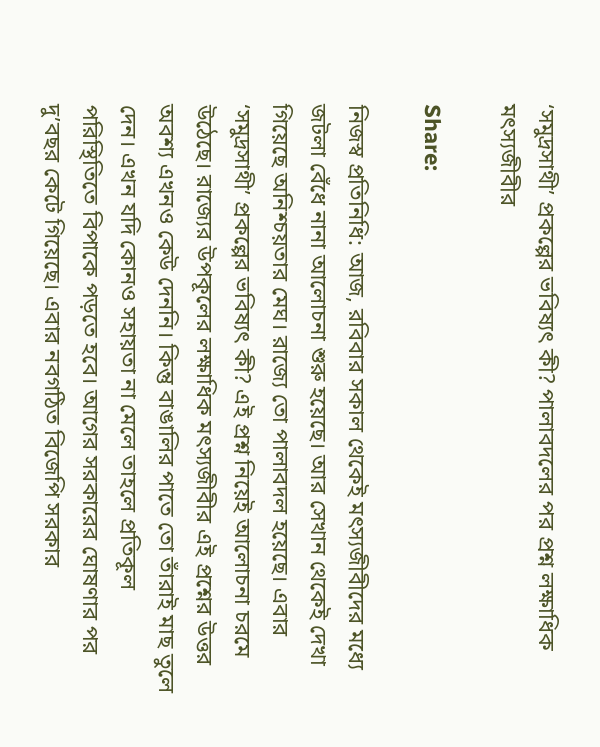‘সমুদ্রসাথী’ প্রকল্পের ভবিষ্যৎ কী? পালাবদলের পর প্রশ্ন লক্ষাধিক মৎস্যজীবীর

Share:

নিজস্ব প্রতিনিধি: আজ, রবিবার সকাল থেকেই মৎস্যজীবীদের মধ্যে জটলা বেঁধে নানা আলোচনা শুরু হয়েছে। আর সেখান থেকেই দেখা গিয়েছে অনিশ্চয়তার মেঘ। রাজ্যে তো পালাবদল হয়েছে। এবার ‘সমুদ্রসাথী’ প্রকল্পের ভবিষ্যৎ কী? এই প্রশ্ন নিয়েই আলোচনা চরমে উঠেছে। রাজ্যের উপকূলের লক্ষাধিক মৎস্যজীবীর এই প্রশ্নের উত্তর অবশ্য এখনও কেউ দেননি। কিন্তু বাঙালির পাতে তো তাঁরাই মাছ তুলে দেন। এখন যদি কোনও সহায়তা না মেলে তাহলে প্রতিকূল পরিস্থিতিতে বিপাকে পড়তে হবে। আগের সরকারের ঘোষণার পর দু’বছর কেটে গিয়েছে। এবার নবগঠিত বিজেপি সরকার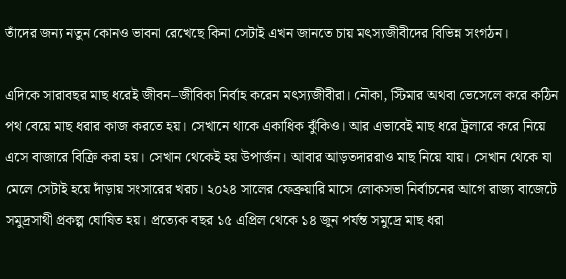তাঁদের জন্য নতুন কোনও ভাবনা রেখেছে কিনা সেটাই এখন জানতে চায় মৎস্যজীবীদের বিভিন্ন সংগঠন।

এদিকে সারাবছর মাছ ধরেই জীবন–জীবিকা নির্বাহ করেন মৎস্যজীবীরা। নৌকা, স্টিমার অথবা ভেসেলে করে কঠিন পথ বেয়ে মাছ ধরার কাজ করতে হয়। সেখানে থাকে একাধিক ঝুঁকিও। আর এভাবেই মাছ ধরে ট্রলারে করে নিয়ে এসে বাজারে বিক্রি করা হয়। সেখান থেকেই হয় উপার্জন। আবার আড়তদাররাও মাছ নিয়ে যায়। সেখান থেকে যা মেলে সেটাই হয়ে দাঁড়ায় সংসারের খরচ। ২০২৪ সালের ফেব্রুয়ারি মাসে লোকসভা নির্বাচনের আগে রাজ্য বাজেটে সমুদ্রসাথী প্রকল্প ঘোষিত হয়। প্রত্যেক বছর ১৫ এপ্রিল থেকে ১৪ জুন পর্যন্ত সমুদ্রে মাছ ধরা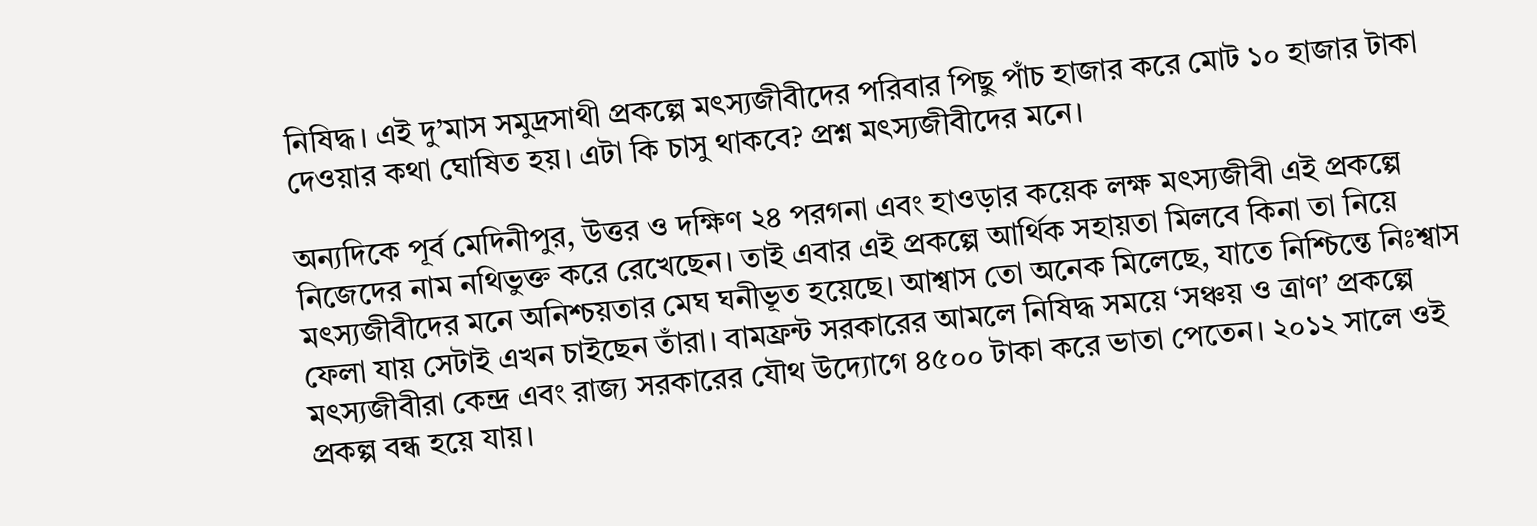নিষিদ্ধ। এই দু’মাস সমুদ্রসাথী প্রকল্পে মৎস্যজীবীদের পরিবার পিছু পাঁচ হাজার করে মোট ১০ হাজার টাকা দেওয়ার কথা ঘোষিত হয়। এটা কি চাসু থাকবে? প্রশ্ন মৎস্যজীবীদের মনে।

অন্যদিকে পূর্ব মেদিনীপুর, উত্তর ও দক্ষিণ ২৪ পরগনা এবং হাওড়ার কয়েক লক্ষ মৎস্যজীবী এই প্রকল্পে নিজেদের নাম নথিভুক্ত করে রেখেছেন। তাই এবার এই প্রকল্পে আর্থিক সহায়তা মিলবে কিনা তা নিয়ে মৎস্যজীবীদের মনে অনিশ্চয়তার মেঘ ঘনীভূত হয়েছে। আশ্বাস তো অনেক মিলেছে, যাতে নিশ্চিন্তে নিঃশ্বাস ফেলা যায় সেটাই এখন চাইছেন তাঁরা। বামফ্রন্ট সরকারের আমলে নিষিদ্ধ সময়ে ‘সঞ্চয় ও ত্রাণ’ প্রকল্পে মৎস্যজীবীরা কেন্দ্র এবং রাজ্য সরকারের যৌথ উদ্যোগে ৪৫০০ টাকা করে ভাতা পেতেন। ২০১২ সালে ওই প্রকল্প বন্ধ হয়ে যায়।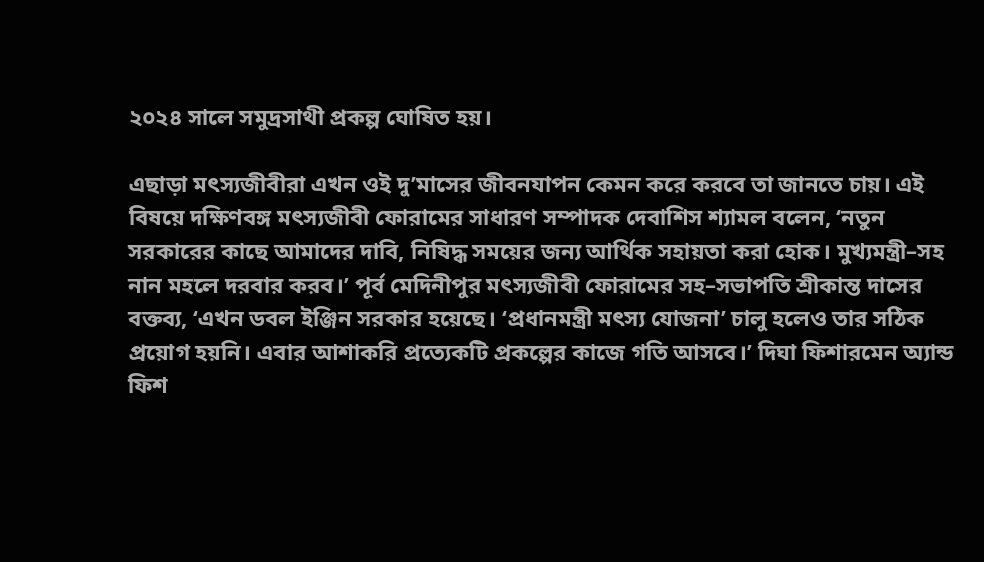২০২৪ সালে সমুদ্রসাথী প্রকল্প ঘোষিত হয়।

এছাড়া মৎস্যজীবীরা এখন ওই দু’মাসের জীবনযাপন কেমন করে করবে তা জানতে চায়। এই বিষয়ে দক্ষিণবঙ্গ মৎস্যজীবী ফোরামের সাধারণ সম্পাদক দেবাশিস শ্যামল বলেন, ‘নতুন সরকারের কাছে আমাদের দাবি, নিষিদ্ধ সময়ের জন্য আর্থিক সহায়তা করা হোক। মুখ্যমন্ত্রী–সহ নান মহলে দরবার করব।’ পূর্ব মেদিনীপুর মৎস্যজীবী ফোরামের সহ–সভাপতি শ্রীকান্ত দাসের বক্তব্য, ‘এখন ডবল ইঞ্জিন সরকার হয়েছে। ‘প্রধানমন্ত্রী মৎস্য যোজনা’ চালু হলেও তার সঠিক প্রয়োগ হয়নি। এবার আশাকরি প্রত্যেকটি প্রকল্পের কাজে গতি আসবে।’ দিঘা ফিশারমেন অ্যান্ড ফিশ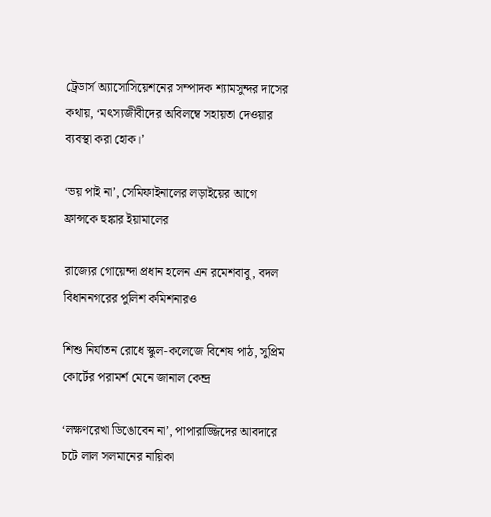ট্রেডার্স অ্যাসোসিয়েশনের সম্পাদক শ্যামসুন্দর দাসের কথায়, ‘মৎস্যজীবীদের অবিলম্বে সহায়তা দেওয়ার ব্যবস্থা করা হোক।’

‘ভয় পাই না’, সেমিফাইনালের লড়াইয়ের আগে ফ্রান্সকে হুঙ্কার ইয়ামালের

রাজ্যের গোয়েন্দা প্রধান হলেন এন রমেশবাবু, বদল বিধাননগরের পুলিশ কমিশনারও

শিশু নির্যাতন রোধে স্কুল-কলেজে বিশেষ পাঠ, সুপ্রিম কোর্টের পরামর্শ মেনে জানাল কেন্দ্র

‘লক্ষণরেখা ডিঙোবেন না’, পাপারাজ্জিদের আবদারে চটে লাল সলমানের নায়িকা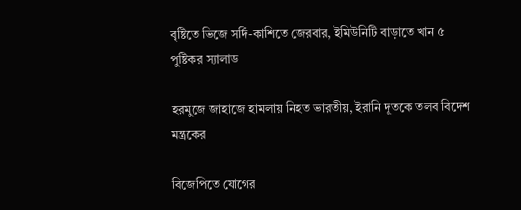বৃষ্টিতে ভিজে সর্দি-কাশিতে জেরবার, ইমিউনিটি বাড়াতে খান ৫ পুষ্টিকর স্যালাড

হরমুজে জাহাজে হামলায় নিহত ভারতীয়, ইরানি দূতকে তলব বিদেশ মন্ত্রকের

বিজেপিতে যোগের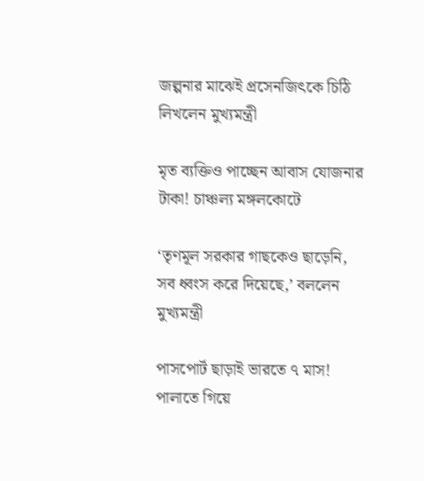জল্পনার মাঝেই প্রসেনজিৎকে চিঠি লিখলেন মুখ্যমন্ত্রী

মৃত ব্যক্তিও পাচ্ছেন আবাস যোজনার টাকা! চাঞ্চল্য মঙ্গলকোটে

‘তৃণমূল সরকার গাছকেও ছাড়েনি, সব ধ্বংস করে দিয়েছে,’ বললেন মুখ্যমন্ত্রী

পাসপোর্ট ছাড়াই ভারতে ৭ মাস! পালাতে গিয়ে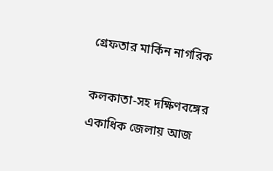গ্রেফতার মার্কিন নাগরিক

কলকাতা-সহ দক্ষিণবঙ্গের একাধিক জেলায় আজ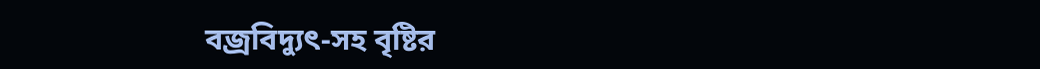বজ্রবিদ্যুৎ-সহ বৃষ্টির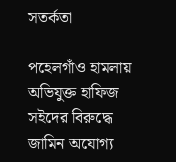সতর্কতা

পহেলগাঁও হামলায় অভিযুক্ত হাফিজ সইদের বিরুদ্ধে জামিন অযোগ্য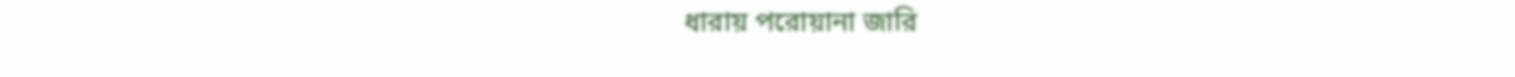ধারায় পরোয়ানা জারি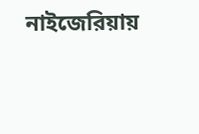নাইজেরিয়ায়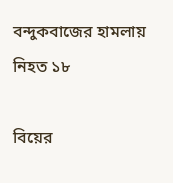বন্দুকবাজের হামলায় নিহত ১৮

বিয়ের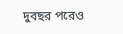দুবছর পরেও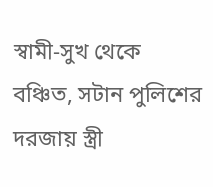স্বামী-সুখ থেকে বঞ্চিত, সটান পুলিশের দরজায় স্ত্রী